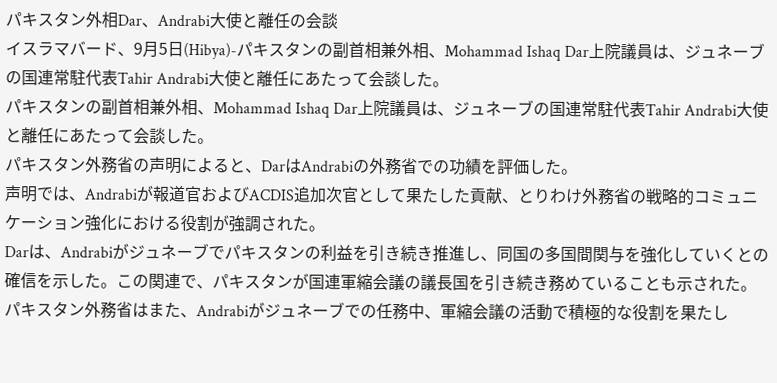パキスタン外相Dar、Andrabi大使と離任の会談
イスラマバード、9月5日(Hibya)-パキスタンの副首相兼外相、Mohammad Ishaq Dar上院議員は、ジュネーブの国連常駐代表Tahir Andrabi大使と離任にあたって会談した。
パキスタンの副首相兼外相、Mohammad Ishaq Dar上院議員は、ジュネーブの国連常駐代表Tahir Andrabi大使と離任にあたって会談した。
パキスタン外務省の声明によると、DarはAndrabiの外務省での功績を評価した。
声明では、Andrabiが報道官およびACDIS追加次官として果たした貢献、とりわけ外務省の戦略的コミュニケーション強化における役割が強調された。
Darは、Andrabiがジュネーブでパキスタンの利益を引き続き推進し、同国の多国間関与を強化していくとの確信を示した。この関連で、パキスタンが国連軍縮会議の議長国を引き続き務めていることも示された。
パキスタン外務省はまた、Andrabiがジュネーブでの任務中、軍縮会議の活動で積極的な役割を果たし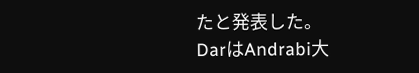たと発表した。
DarはAndrabi大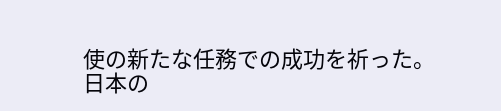使の新たな任務での成功を祈った。
日本の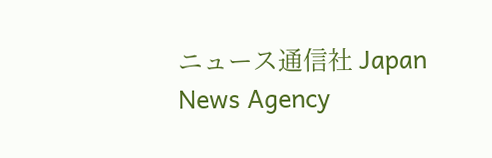ニュース通信社 Japan News Agency